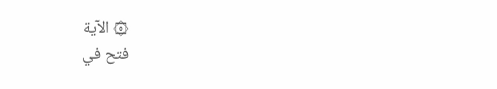۞ الآية
فتح في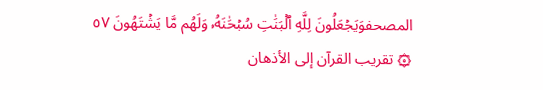المصحفوَيَجۡعَلُونَ لِلَّهِ ٱلۡبَنَٰتِ سُبۡحَٰنَهُۥ وَلَهُم مَّا يَشۡتَهُونَ ٥٧
۞ تقريب القرآن إلى الأذهان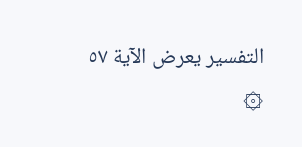التفسير يعرض الآية ٥٧
۞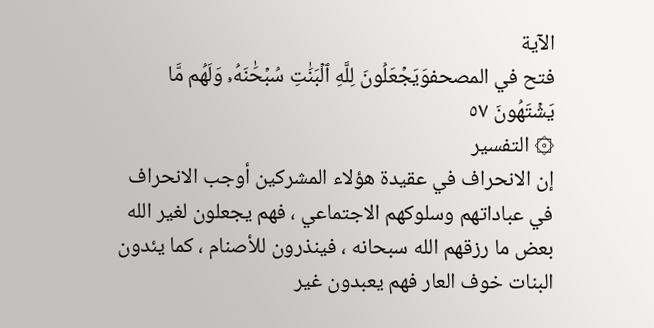الآية
فتح في المصحفوَيَجۡعَلُونَ لِلَّهِ ٱلۡبَنَٰتِ سُبۡحَٰنَهُۥ وَلَهُم مَّا يَشۡتَهُونَ ٥٧
۞ التفسير
إن الانحراف في عقيدة هؤلاء المشركين أوجب الانحراف في عباداتهم وسلوكهم الاجتماعي ، فهم يجعلون لغير الله بعض ما رزقهم الله سبحانه ، فينذرون للأصنام ، كما يئدون البنات خوف العار فهم يعبدون غير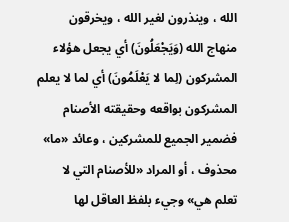الله ، وينذرون لغير الله ، ويخرقون منهاج الله (وَيَجْعَلُونَ) أي يجعل هؤلاء المشركون (لِما لا يَعْلَمُونَ) أي لما لا يعلم المشركون بواقعه وحقيقته الأصنام فضمير الجميع للمشركين ، وعائد «ما» محذوف ، أو المراد «للأصنام التي لا تعلم هي» وجيء بلفظ العاقل لها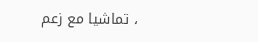، تماشيا مع زعم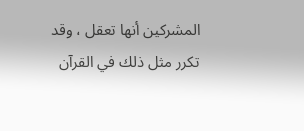المشركين أنها تعقل ، وقد تكرر مثل ذلك في القرآن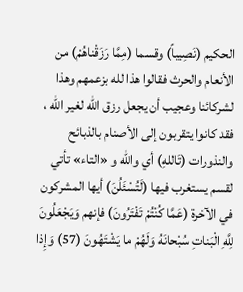الحكيم (نَصِيباً) وقسما (مِمَّا رَزَقْناهُمْ) من الأنعام والحرث فقالوا هذا لله بزعمهم وهذا لشركائنا وعجيب أن يجعل رزق الله لغير الله ، فقد كانوا يتقربون إلى الأصنام بالذبائح والنذورات (تَاللهِ) أي والله و «التاء» تأتي لقسم يستغرب فيها (لَتُسْئَلُنَ) أيها المشركون في الآخرة (عَمَّا كُنْتُمْ تَفْتَرُونَ) فإنهم وَيَجْعَلُونَ لِلَّهِ الْبَناتِ سُبْحانَهُ وَلَهُمْ ما يَشْتَهُونَ (57) وَإِذا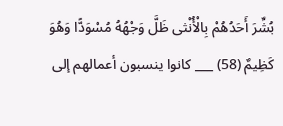بُشِّرَ أَحَدُهُمْ بِالْأُنْثى ظَلَّ وَجْهُهُ مُسْوَدًّا وَهُوَ كَظِيمٌ (58) ___ كانوا ينسبون أعمالهم إلى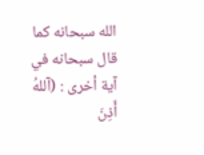الله سبحانه كما قال سبحانه في آية أخرى : (آللهُ أَذِنَ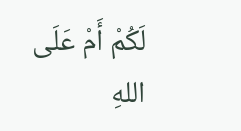لَكُمْ أَمْ عَلَى اللهِ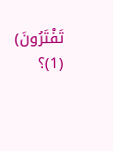تَفْتَرُونَ) (1)؟